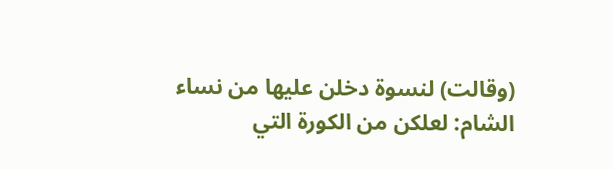(وقالت) لنسوة دخلن عليها من نساء الشام: لعلكن من الكورة التي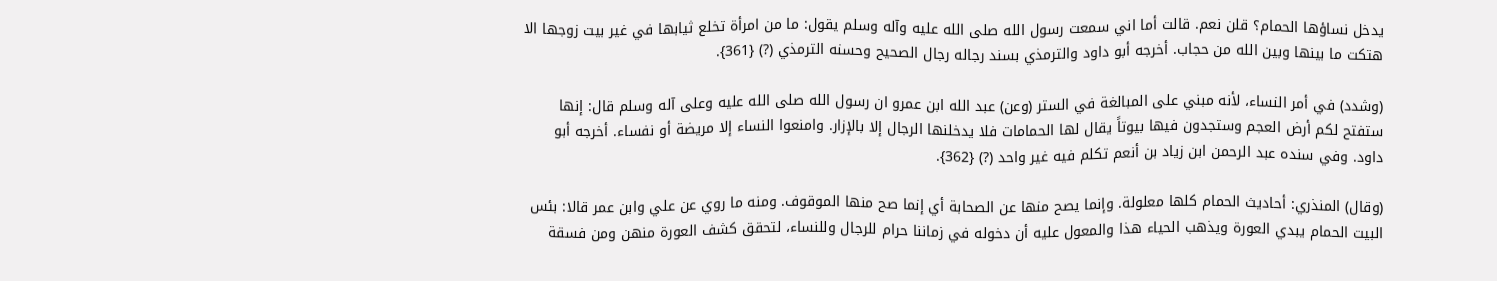يدخل نساؤها الحمام؟ قلن نعم. قالت أما اني سمعت رسول الله صلى الله عليه وآله وسلم يقول: ما من امرأة تخلع ثيابها في غير بيت زوجها الا هتكت ما بينها وبين الله من حجاب. أخرجه أبو داود والترمذي بسند رجاله رجال الصحيح وحسنه الترمذي (?) {361}.

(وشدد) في أمر النساء، لأنه مبني على المبالغة في الستر (وعن) عبد الله ابن عمرو ان رسول الله صلى الله عليه وعلى آله وسلم قال: إنها ستفتح لكم أرض العجم وستجدون فيها بيوتاً يقال لها الحمامات فلا يدخلنها الرجال إلا بالإزار. وامنعوا النساء إلا مريضة أو نفساء. أخرجه أبو داود. وفي سنده عبد الرحمن ابن زياد بن أنعم تكلم فيه غير واحد (?) {362}.

(وقال) المنذري: أحاديث الحمام كلها معلولة. وإنما يصح منها عن الصحابة أي إنما صح منها الموقوف. ومنه ما روي عن علي وابن عمر قالا: بئس البيت الحمام يبدي العورة ويذهب الحياء هذا والمعول عليه أن دخوله في زماننا حرام للرجال وللنساء، لتحقق كشف العورة منهن ومن فسقة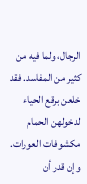الرجال، ولما فيه من كثير من المفاسد. فقد خلعن برقع الحياء لدخولهن الحمام مكشوفات العورات. وإن قدر أن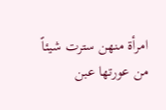امرأة منهن سترت شيئاً من عورتها عبن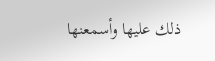ذلك عليها وأسمعنها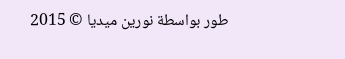طور بواسطة نورين ميديا © 2015